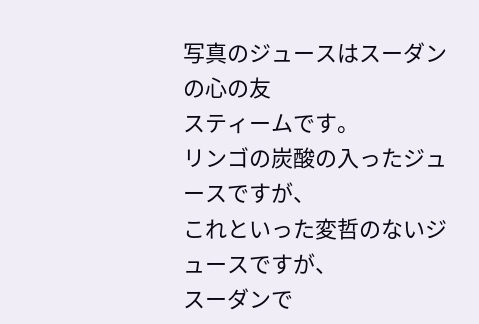写真のジュースはスーダンの心の友
スティームです。
リンゴの炭酸の入ったジュースですが、
これといった変哲のないジュースですが、
スーダンで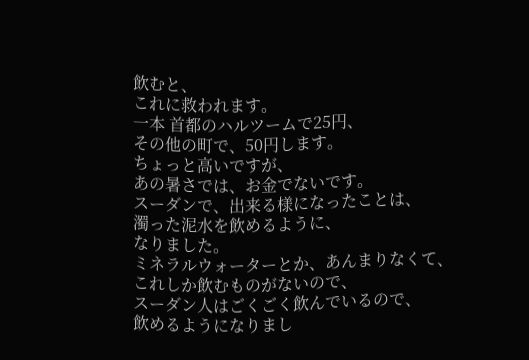飲むと、
これに救われます。
一本 首都のハルツームで25円、
その他の町で、50円します。
ちょっと高いですが、
あの暑さでは、お金でないです。
スーダンで、出来る様になったことは、
濁った泥水を飲めるように、
なりました。
ミネラルウォーターとか、あんまりなくて、
これしか飲むものがないので、
スーダン人はごくごく飲んでいるので、
飲めるようになりまし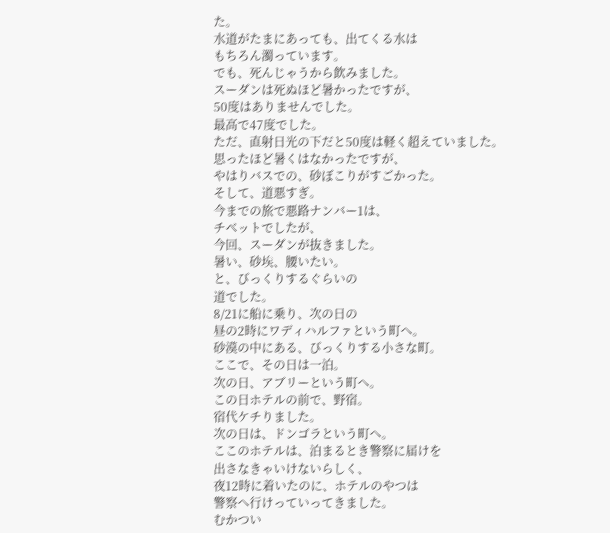た。
水道がたまにあっても、出てくる水は
もちろん濁っています。
でも、死んじゃうから飲みました。
スーダンは死ぬほど暑かったですが、
50度はありませんでした。
最高で47度でした。
ただ、直射日光の下だと50度は軽く超えていました。
思ったほど暑くはなかったですが、
やはりバスでの、砂ぼこりがすごかった。
そして、道悪すぎ。
今までの旅で悪路ナンバー1は、
チベットでしたが、
今回、スーダンが抜きました。
暑い、砂埃、腰いたい。
と、びっくりするぐらいの
道でした。
8/21に船に乗り、次の日の
昼の2時にワディハルファという町へ。
砂漠の中にある、びっくりする小さな町。
ここで、その日は一泊。
次の日、アブリーという町へ。
この日ホテルの前で、野宿。
宿代ケチりました。
次の日は、ドンゴラという町へ。
ここのホテルは、泊まるとき警察に届けを
出さなきゃいけないらしく、
夜12時に着いたのに、ホテルのやつは
警察へ行けっていってきました。
むかつい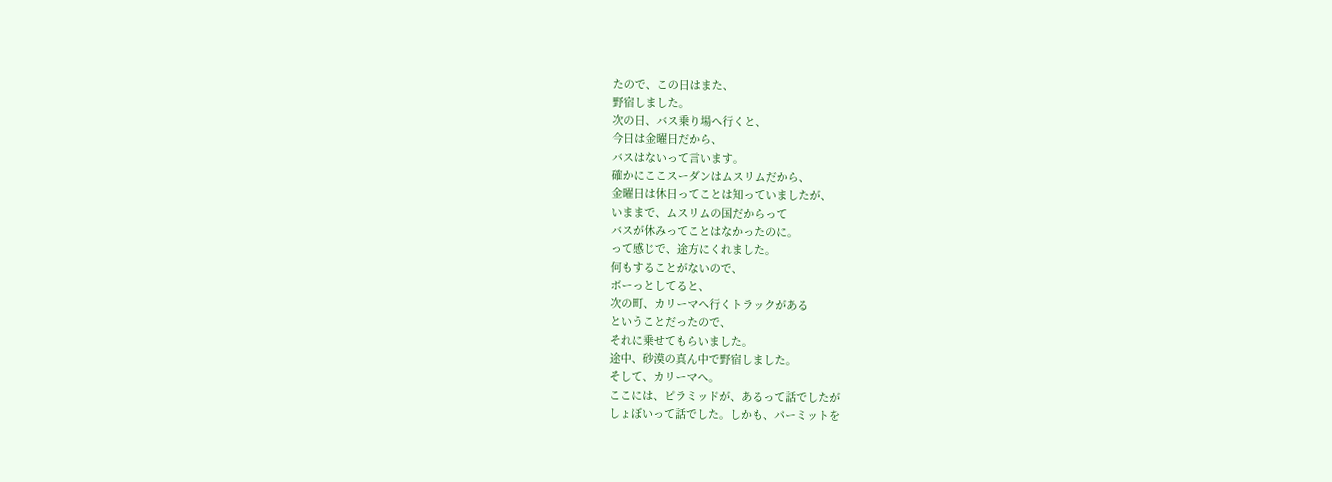たので、この日はまた、
野宿しました。
次の日、バス乗り場へ行くと、
今日は金曜日だから、
バスはないって言います。
確かにここスーダンはムスリムだから、
金曜日は休日ってことは知っていましたが、
いままで、ムスリムの国だからって
バスが休みってことはなかったのに。
って感じで、途方にくれました。
何もすることがないので、
ボーっとしてると、
次の町、カリーマへ行くトラックがある
ということだったので、
それに乗せてもらいました。
途中、砂漠の真ん中で野宿しました。
そして、カリーマへ。
ここには、ピラミッドが、あるって話でしたが
しょぼいって話でした。しかも、パーミットを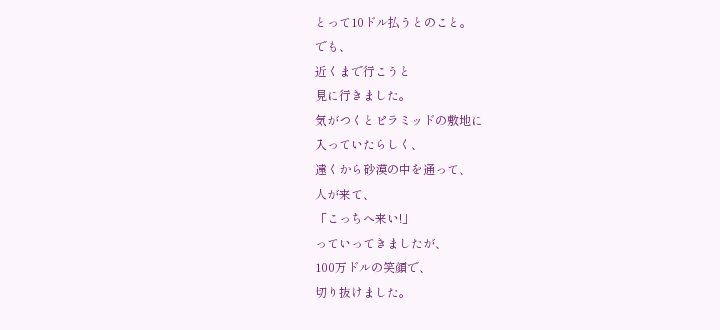とって10ドル払うとのこと。
でも、
近くまで行こうと
見に行きました。
気がつくとピラミッドの敷地に
入っていたらしく、
遠くから砂漠の中を通って、
人が来て、
「こっちへ来い!」
っていってきましたが、
100万ドルの笑顔で、
切り抜けました。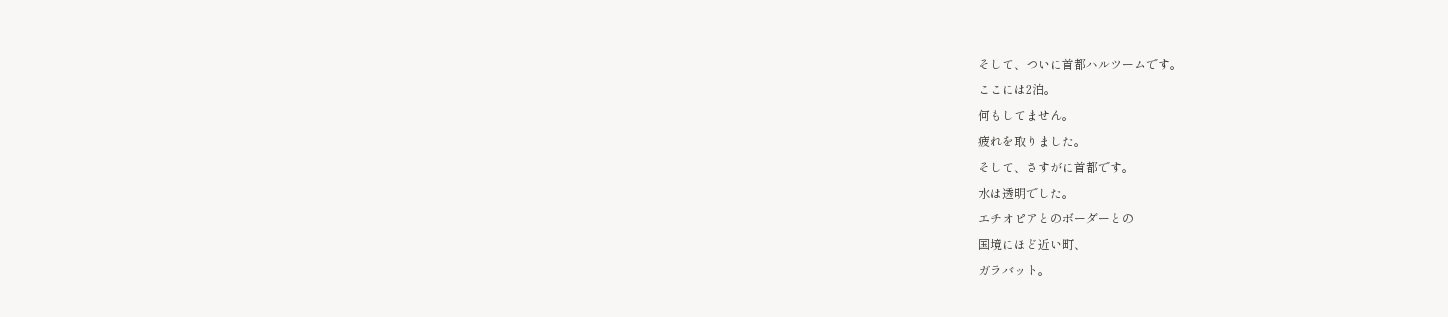そして、ついに首都ハルツームです。
ここには2泊。
何もしてません。
疲れを取りました。
そして、さすがに首都です。
水は透明でした。
エチオピアとのボーダーとの
国境にほど近い町、
ガラバット。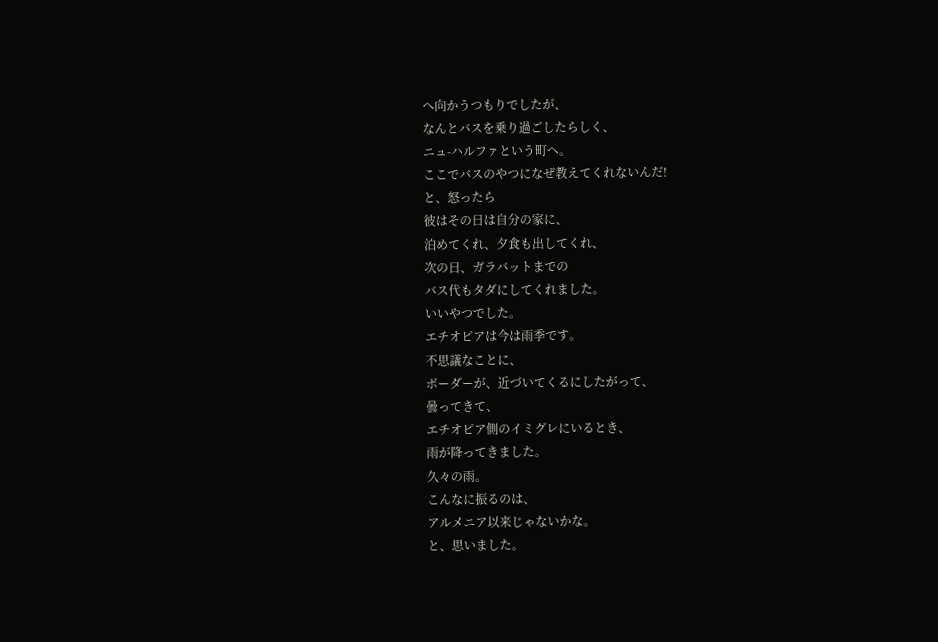へ向かうつもりでしたが、
なんとバスを乗り過ごしたらしく、
ニュ-ハルファという町へ。
ここでバスのやつになぜ教えてくれないんだ!
と、怒ったら
彼はその日は自分の家に、
泊めてくれ、夕食も出してくれ、
次の日、ガラバットまでの
バス代もタダにしてくれました。
いいやつでした。
エチオピアは今は雨季です。
不思議なことに、
ボーダーが、近づいてくるにしたがって、
曇ってきて、
エチオピア側のイミグレにいるとき、
雨が降ってきました。
久々の雨。
こんなに振るのは、
アルメニア以来じゃないかな。
と、思いました。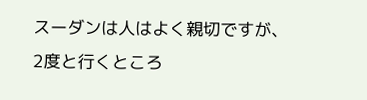スーダンは人はよく親切ですが、
2度と行くところ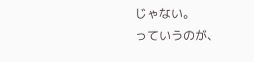じゃない。
っていうのが、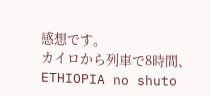感想です。
カイロから列車で8時間、
ETHIOPIA no shuto